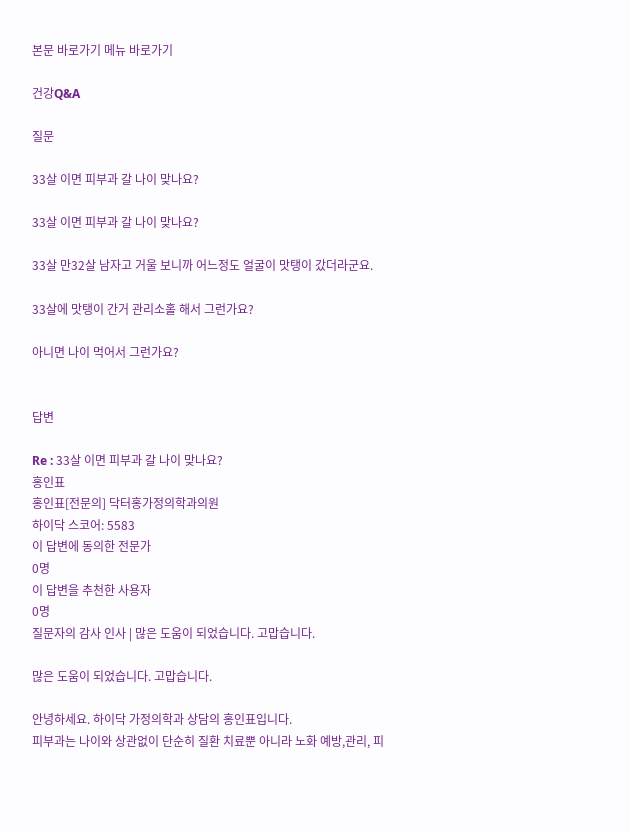본문 바로가기 메뉴 바로가기

건강Q&A

질문

33살 이면 피부과 갈 나이 맞나요?

33살 이면 피부과 갈 나이 맞나요?

33살 만32살 남자고 거울 보니까 어느정도 얼굴이 맛탱이 갔더라군요.

33살에 맛탱이 간거 관리소홀 해서 그런가요?

아니면 나이 먹어서 그런가요?


답변

Re : 33살 이면 피부과 갈 나이 맞나요?
홍인표
홍인표[전문의] 닥터홍가정의학과의원
하이닥 스코어: 5583
이 답변에 동의한 전문가
0명
이 답변을 추천한 사용자
0명
질문자의 감사 인사 | 많은 도움이 되었습니다. 고맙습니다.

많은 도움이 되었습니다. 고맙습니다.

안녕하세요. 하이닥 가정의학과 상담의 홍인표입니다.
피부과는 나이와 상관없이 단순히 질환 치료뿐 아니라 노화 예방,관리, 피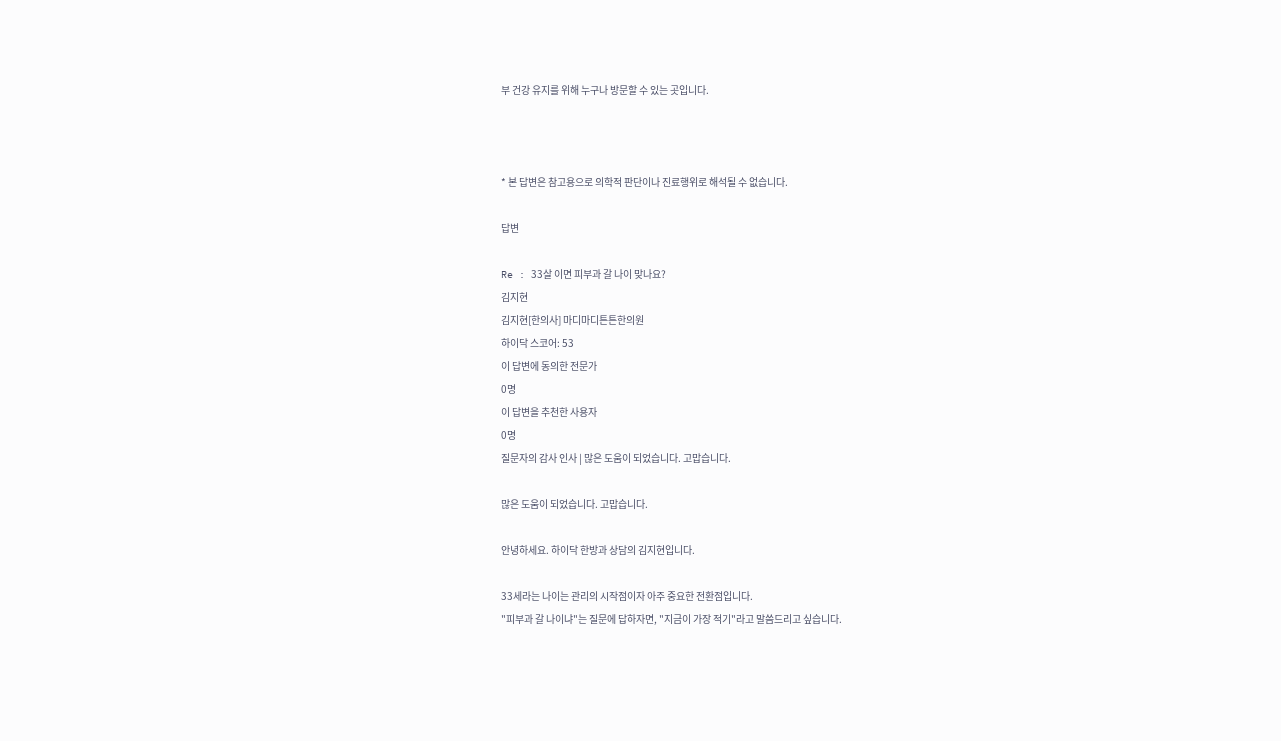부 건강 유지를 위해 누구나 방문할 수 있는 곳입니다.



* 본 답변은 참고용으로 의학적 판단이나 진료행위로 해석될 수 없습니다.

답변

Re : 33살 이면 피부과 갈 나이 맞나요?
김지현
김지현[한의사] 마디마디튼튼한의원
하이닥 스코어: 53
이 답변에 동의한 전문가
0명
이 답변을 추천한 사용자
0명
질문자의 감사 인사 | 많은 도움이 되었습니다. 고맙습니다.

많은 도움이 되었습니다. 고맙습니다.

안녕하세요. 하이닥 한방과 상담의 김지현입니다.

33세라는 나이는 관리의 시작점이자 아주 중요한 전환점입니다.
"피부과 갈 나이냐"는 질문에 답하자면, "지금이 가장 적기"라고 말씀드리고 싶습니다.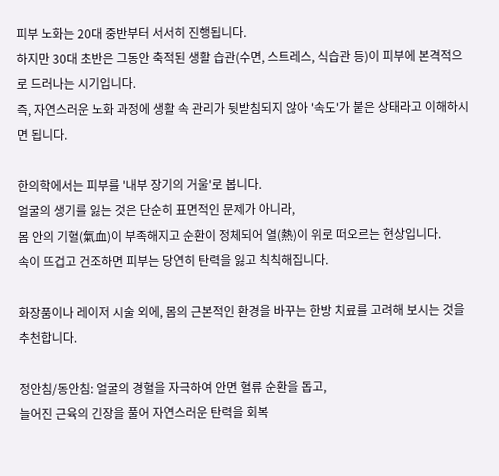피부 노화는 20대 중반부터 서서히 진행됩니다.
하지만 30대 초반은 그동안 축적된 생활 습관(수면, 스트레스, 식습관 등)이 피부에 본격적으로 드러나는 시기입니다.
즉, 자연스러운 노화 과정에 생활 속 관리가 뒷받침되지 않아 '속도'가 붙은 상태라고 이해하시면 됩니다.

한의학에서는 피부를 '내부 장기의 거울'로 봅니다.
얼굴의 생기를 잃는 것은 단순히 표면적인 문제가 아니라,
몸 안의 기혈(氣血)이 부족해지고 순환이 정체되어 열(熱)이 위로 떠오르는 현상입니다.
속이 뜨겁고 건조하면 피부는 당연히 탄력을 잃고 칙칙해집니다.

화장품이나 레이저 시술 외에, 몸의 근본적인 환경을 바꾸는 한방 치료를 고려해 보시는 것을 추천합니다.

정안침/동안침: 얼굴의 경혈을 자극하여 안면 혈류 순환을 돕고,
늘어진 근육의 긴장을 풀어 자연스러운 탄력을 회복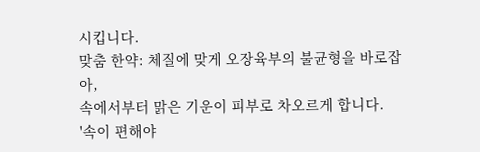시킵니다.
맞춤 한약: 체질에 맞게 오장육부의 불균형을 바로잡아,
속에서부터 맑은 기운이 피부로 차오르게 합니다.
'속이 편해야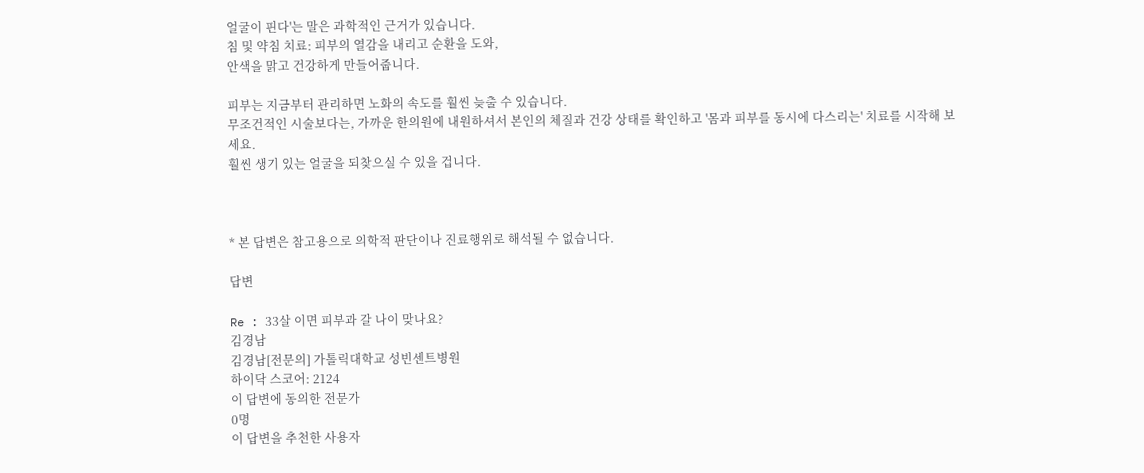얼굴이 핀다'는 말은 과학적인 근거가 있습니다.
침 및 약침 치료: 피부의 열감을 내리고 순환을 도와,
안색을 맑고 건강하게 만들어줍니다.

피부는 지금부터 관리하면 노화의 속도를 훨씬 늦출 수 있습니다.
무조건적인 시술보다는, 가까운 한의원에 내원하셔서 본인의 체질과 건강 상태를 확인하고 '몸과 피부를 동시에 다스리는' 치료를 시작해 보세요.
훨씬 생기 있는 얼굴을 되찾으실 수 있을 겁니다.



* 본 답변은 참고용으로 의학적 판단이나 진료행위로 해석될 수 없습니다.

답변

Re : 33살 이면 피부과 갈 나이 맞나요?
김경남
김경남[전문의] 가톨릭대학교 성빈센트병원
하이닥 스코어: 2124
이 답변에 동의한 전문가
0명
이 답변을 추천한 사용자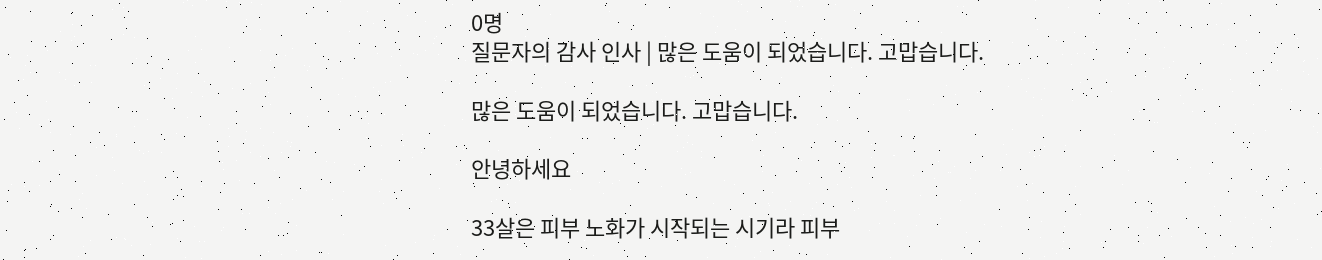0명
질문자의 감사 인사 | 많은 도움이 되었습니다. 고맙습니다.

많은 도움이 되었습니다. 고맙습니다.

안녕하세요

33살은 피부 노화가 시작되는 시기라 피부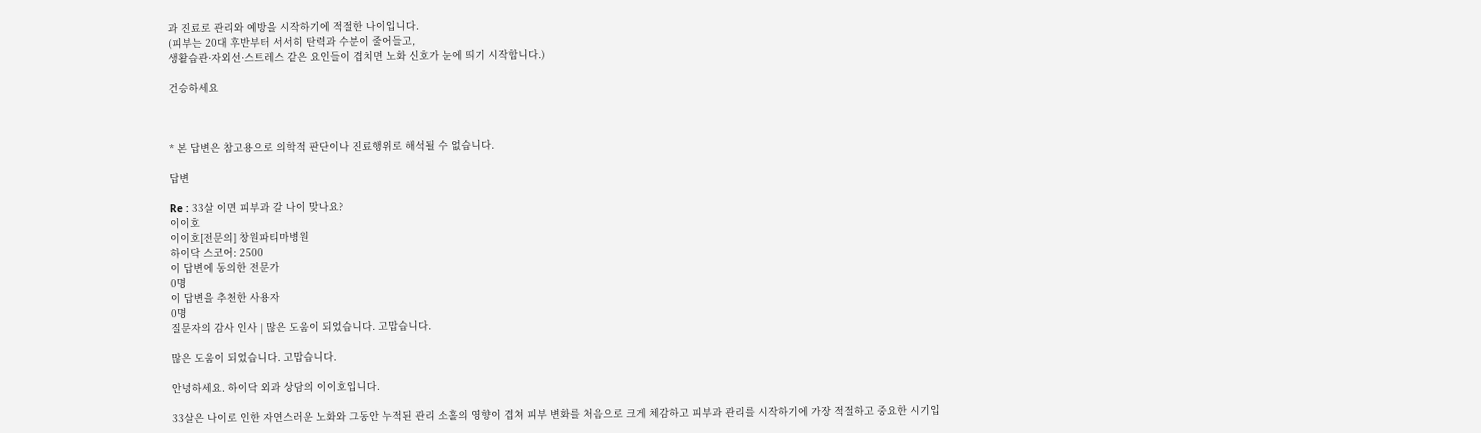과 진료로 관리와 예방을 시작하기에 적절한 나이입니다.
(피부는 20대 후반부터 서서히 탄력과 수분이 줄어들고,
생활습관·자외선·스트레스 같은 요인들이 겹치면 노화 신호가 눈에 띄기 시작합니다.)

건승하세요



* 본 답변은 참고용으로 의학적 판단이나 진료행위로 해석될 수 없습니다.

답변

Re : 33살 이면 피부과 갈 나이 맞나요?
이이호
이이호[전문의] 창원파티마병원
하이닥 스코어: 2500
이 답변에 동의한 전문가
0명
이 답변을 추천한 사용자
0명
질문자의 감사 인사 | 많은 도움이 되었습니다. 고맙습니다.

많은 도움이 되었습니다. 고맙습니다.

안녕하세요. 하이닥 외과 상담의 이이호입니다.

33살은 나이로 인한 자연스러운 노화와 그동안 누적된 관리 소홀의 영향이 겹쳐 피부 변화를 처음으로 크게 체감하고 피부과 관리를 시작하기에 가장 적절하고 중요한 시기입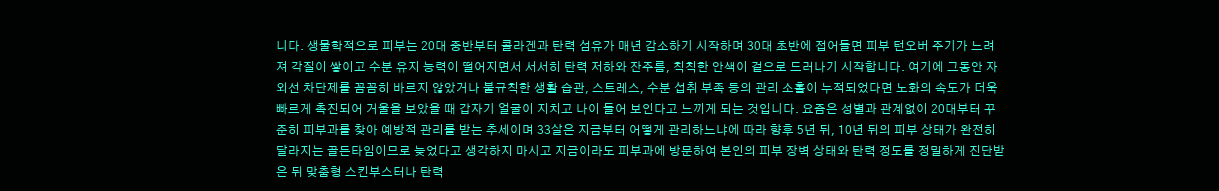니다. 생물학적으로 피부는 20대 중반부터 콜라겐과 탄력 섬유가 매년 감소하기 시작하며 30대 초반에 접어들면 피부 턴오버 주기가 느려져 각질이 쌓이고 수분 유지 능력이 떨어지면서 서서히 탄력 저하와 잔주름, 칙칙한 안색이 겉으로 드러나기 시작합니다. 여기에 그동안 자외선 차단제를 꼼꼼히 바르지 않았거나 불규칙한 생활 습관, 스트레스, 수분 섭취 부족 등의 관리 소홀이 누적되었다면 노화의 속도가 더욱 빠르게 촉진되어 거울을 보았을 때 갑자기 얼굴이 지치고 나이 들어 보인다고 느끼게 되는 것입니다. 요즘은 성별과 관계없이 20대부터 꾸준히 피부과를 찾아 예방적 관리를 받는 추세이며 33살은 지금부터 어떻게 관리하느냐에 따라 향후 5년 뒤, 10년 뒤의 피부 상태가 완전히 달라지는 골든타임이므로 늦었다고 생각하지 마시고 지금이라도 피부과에 방문하여 본인의 피부 장벽 상태와 탄력 정도를 정밀하게 진단받은 뒤 맞춤형 스킨부스터나 탄력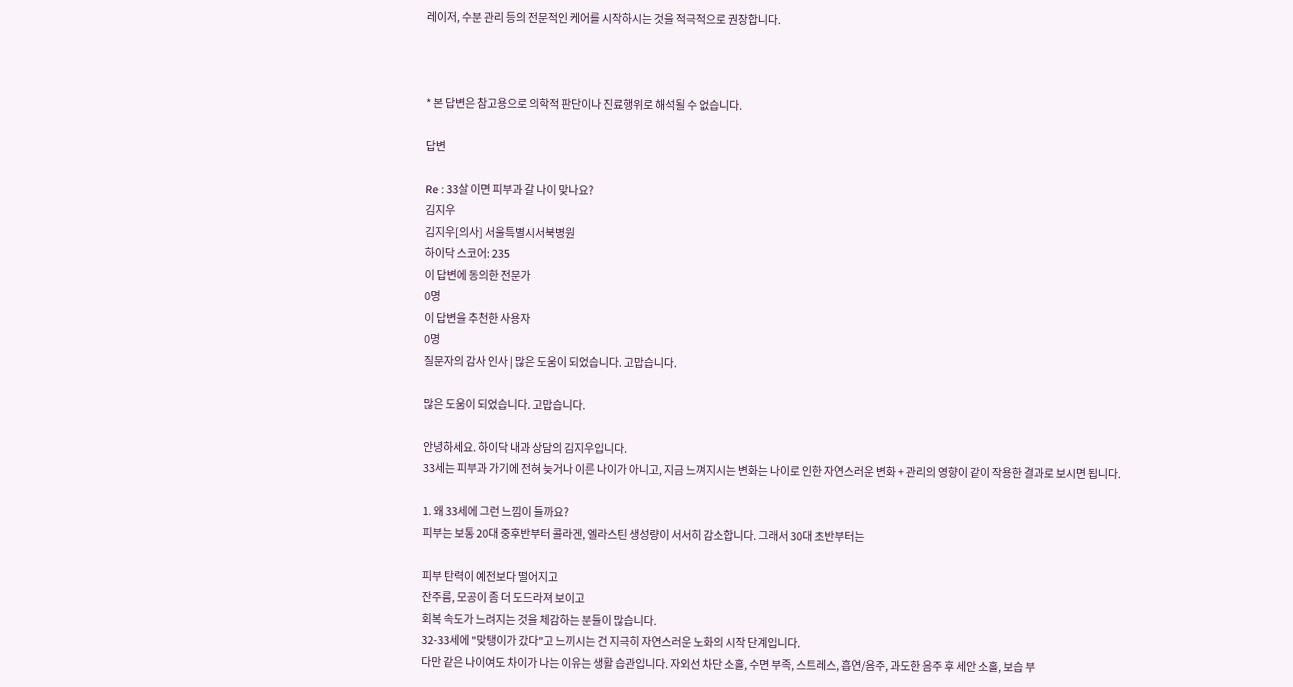레이저, 수분 관리 등의 전문적인 케어를 시작하시는 것을 적극적으로 권장합니다.



* 본 답변은 참고용으로 의학적 판단이나 진료행위로 해석될 수 없습니다.

답변

Re : 33살 이면 피부과 갈 나이 맞나요?
김지우
김지우[의사] 서울특별시서북병원
하이닥 스코어: 235
이 답변에 동의한 전문가
0명
이 답변을 추천한 사용자
0명
질문자의 감사 인사 | 많은 도움이 되었습니다. 고맙습니다.

많은 도움이 되었습니다. 고맙습니다.

안녕하세요. 하이닥 내과 상담의 김지우입니다.
33세는 피부과 가기에 전혀 늦거나 이른 나이가 아니고, 지금 느껴지시는 변화는 나이로 인한 자연스러운 변화 + 관리의 영향이 같이 작용한 결과로 보시면 됩니다.

1. 왜 33세에 그런 느낌이 들까요?
피부는 보통 20대 중후반부터 콜라겐, 엘라스틴 생성량이 서서히 감소합니다. 그래서 30대 초반부터는

피부 탄력이 예전보다 떨어지고
잔주름, 모공이 좀 더 도드라져 보이고
회복 속도가 느려지는 것을 체감하는 분들이 많습니다.
32-33세에 "맞탱이가 갔다"고 느끼시는 건 지극히 자연스러운 노화의 시작 단계입니다.
다만 같은 나이여도 차이가 나는 이유는 생활 습관입니다. 자외선 차단 소홀, 수면 부족, 스트레스, 흡연/음주, 과도한 음주 후 세안 소홀, 보습 부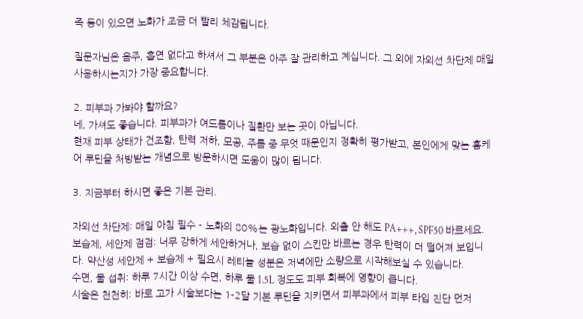족 등이 있으면 노화가 조금 더 빨리 체감됩니다.

질문자님은 음주, 흡연 없다고 하셔서 그 부분은 아주 잘 관리하고 계십니다. 그 외에 자외선 차단제 매일 사용하시는지가 가장 중요합니다.

2. 피부과 가봐야 할까요?
네, 가셔도 좋습니다. 피부과가 여드름이나 질환만 보는 곳이 아닙니다.
현재 피부 상태가 건조함, 탄력 저하, 모공, 주름 중 무엇 때문인지 정확히 평가받고, 본인에게 맞는 홈케어 루틴을 처방받는 개념으로 방문하시면 도움이 많이 됩니다.

3. 지금부터 하시면 좋은 기본 관리.

자외선 차단제: 매일 아침 필수 - 노화의 80%는 광노화입니다. 외출 안 해도 PA+++, SPF50 바르세요.
보습제, 세안제 점검: 너무 강하게 세안하거나, 보습 없이 스킨만 바르는 경우 탄력이 더 떨어져 보입니다. 약산성 세안제 + 보습제 + 필요시 레티놀 성분은 저녁에만 소량으로 시작해보실 수 있습니다.
수면, 물 섭취: 하루 7시간 이상 수면, 하루 물 1.5L 정도도 피부 회복에 영향이 큽니다.
시술은 천천히: 바로 고가 시술보다는 1-2달 기본 루틴을 지키면서 피부과에서 피부 타입 진단 먼저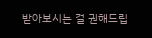받아보시는 걸 권해드립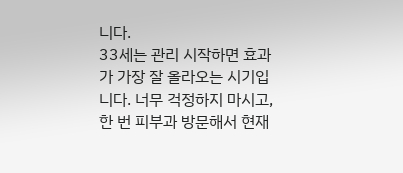니다.
33세는 관리 시작하면 효과가 가장 잘 올라오는 시기입니다. 너무 걱정하지 마시고, 한 번 피부과 방문해서 현재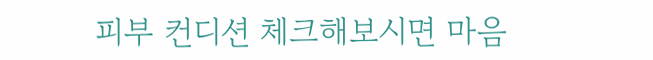피부 컨디션 체크해보시면 마음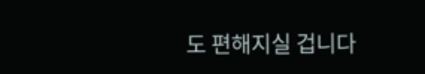도 편해지실 겁니다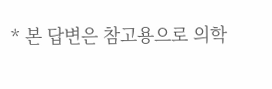* 본 답변은 참고용으로 의학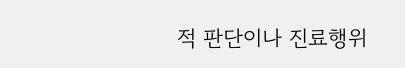적 판단이나 진료행위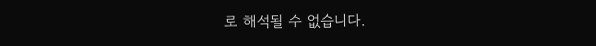로 해석될 수 없습니다.